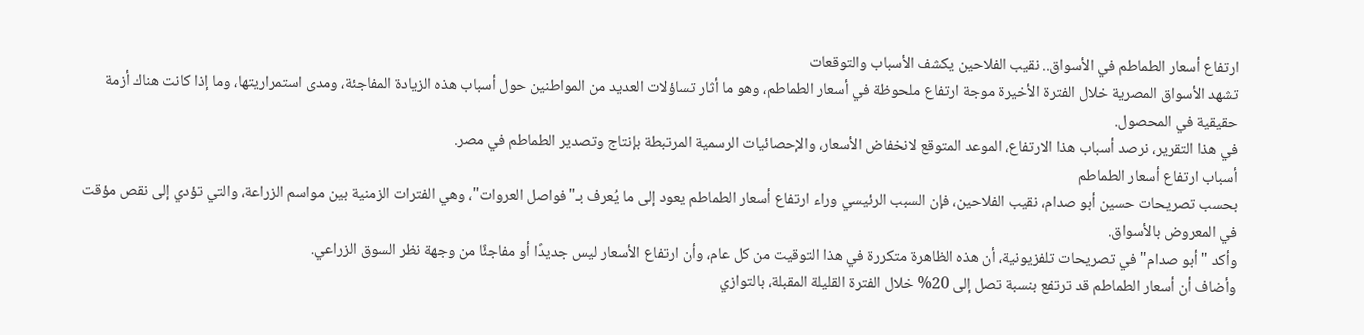ارتفاع أسعار الطماطم في الأسواق.. نقيب الفلاحين يكشف الأسباب والتوقعات
تشهد الأسواق المصرية خلال الفترة الأخيرة موجة ارتفاع ملحوظة في أسعار الطماطم، وهو ما أثار تساؤلات العديد من المواطنين حول أسباب هذه الزيادة المفاجئة، ومدى استمراريتها، وما إذا كانت هناك أزمة حقيقية في المحصول.
في هذا التقرير، نرصد أسباب هذا الارتفاع، الموعد المتوقع لانخفاض الأسعار، والإحصائيات الرسمية المرتبطة بإنتاج وتصدير الطماطم في مصر.
أسباب ارتفاع أسعار الطماطم
بحسب تصريحات حسين أبو صدام، نقيب الفلاحين، فإن السبب الرئيسي وراء ارتفاع أسعار الطماطم يعود إلى ما يُعرف بـ"فواصل العروات"، وهي الفترات الزمنية بين مواسم الزراعة، والتي تؤدي إلى نقص مؤقت في المعروض بالأسواق.
وأكد "أبو صدام" في تصريحات تلفزيونية، أن هذه الظاهرة متكررة في هذا التوقيت من كل عام، وأن ارتفاع الأسعار ليس جديدًا أو مفاجئًا من وجهة نظر السوق الزراعي.
وأضاف أن أسعار الطماطم قد ترتفع بنسبة تصل إلى 20% خلال الفترة القليلة المقبلة، بالتوازي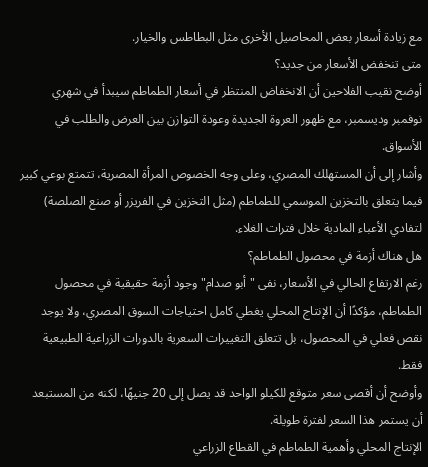مع زيادة أسعار بعض المحاصيل الأخرى مثل البطاطس والخيار.
متى تنخفض الأسعار من جديد؟
أوضح نقيب الفلاحين أن الانخفاض المنتظر في أسعار الطماطم سيبدأ في شهري نوفمبر وديسمبر، مع ظهور العروة الجديدة وعودة التوازن بين العرض والطلب في الأسواق.
وأشار إلى أن المستهلك المصري، وعلى وجه الخصوص المرأة المصرية، تتمتع بوعي كبير فيما يتعلق بالتخزين الموسمي للطماطم (مثل التخزين في الفريزر أو صنع الصلصة) لتفادي الأعباء المادية خلال فترات الغلاء.
هل هناك أزمة في محصول الطماطم؟
رغم الارتفاع الحالي في الأسعار، نفى "أبو صدام" وجود أزمة حقيقية في محصول الطماطم، مؤكدًا أن الإنتاج المحلي يغطي كامل احتياجات السوق المصري، ولا يوجد نقص فعلي في المحصول، بل تتعلق التغييرات السعرية بالدورات الزراعية الطبيعية فقط.
وأوضح أن أقصى سعر متوقع للكيلو الواحد قد يصل إلى 20 جنيهًا، لكنه من المستبعد أن يستمر هذا السعر لفترة طويلة.
الإنتاج المحلي وأهمية الطماطم في القطاع الزراعي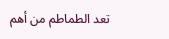تعد الطماطم من أهم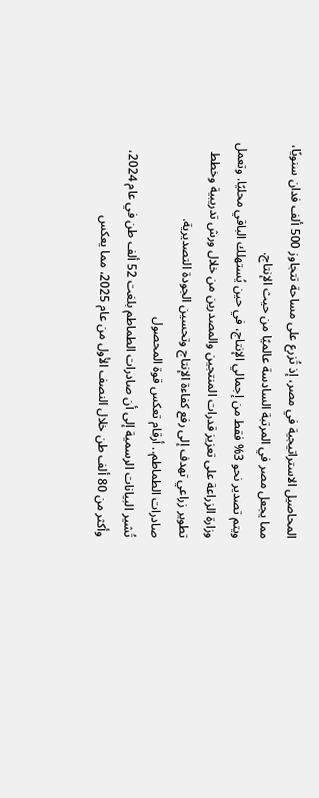المحاصيل الاستراتيجية في مصر، إذ تُزرع على مساحة تتجاوز 500 ألف فدان سنويًا، مما يجعل مصر في المرتبة السادسة عالميًا من حيث الإنتاج.
ويتم تصدير نحو 3% فقط من إجمالي الإنتاج، في حين يُستهلك الباقي محليًا. وتعمل وزارة الزراعة على تعزيز قدرات المنتجين والمصدرين من خلال ورش تدريبية وخطط تطوير زراعي تهدف إلى رفع كفاءة الإنتاج وتحسين الجودة التصديرية.
صادرات الطماطم.. أرقام تعكس قوة المحصول
تُشير البيانات الرسمية إلى أن صادرات الطماطم بلغت 52 ألف طن في عام 2024، وأكثر من 80 ألف طن خلال النصف الأول من عام 2025، مما يعكس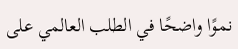نموًا واضحًا في الطلب العالمي على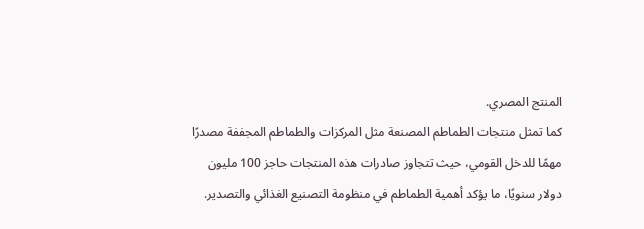المنتج المصري.
كما تمثل منتجات الطماطم المصنعة مثل المركزات والطماطم المجففة مصدرًا مهمًا للدخل القومي، حيث تتجاوز صادرات هذه المنتجات حاجز 100 مليون دولار سنويًا، ما يؤكد أهمية الطماطم في منظومة التصنيع الغذائي والتصدير.